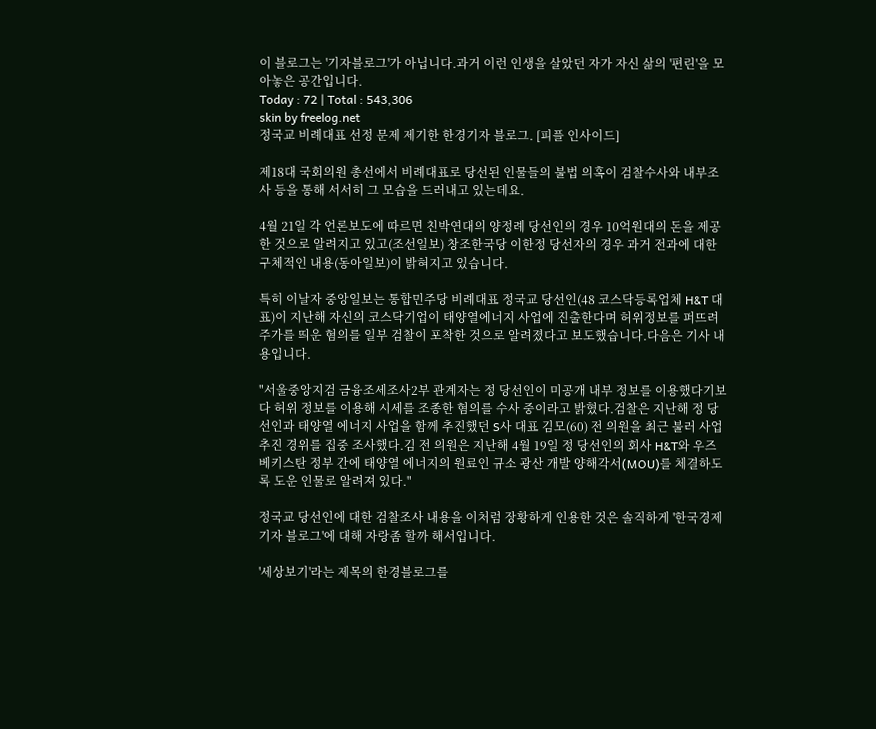이 블로그는 '기자블로그'가 아닙니다.과거 이런 인생을 살았던 자가 자신 삶의 '편린'을 모아놓은 공간입니다.
Today : 72 | Total : 543,306
skin by freelog.net
정국교 비례대표 선정 문제 제기한 한경기자 블로그. [피플 인사이드]

제18대 국회의원 총선에서 비례대표로 당선된 인물들의 불법 의혹이 검찰수사와 내부조사 등을 통해 서서히 그 모습을 드러내고 있는데요.

4월 21일 각 언론보도에 따르면 친박연대의 양정례 당선인의 경우 10억원대의 돈을 제공한 것으로 알려지고 있고(조선일보) 창조한국당 이한정 당선자의 경우 과거 전과에 대한 구체적인 내용(동아일보)이 밝혀지고 있습니다.

특히 이날자 중앙일보는 통합민주당 비례대표 정국교 당선인(48 코스닥등록업체 H&T 대표)이 지난해 자신의 코스닥기업이 태양열에너지 사업에 진출한다며 허위정보를 퍼뜨려 주가를 띄운 혐의를 일부 검찰이 포착한 것으로 알려졌다고 보도했습니다.다음은 기사 내용입니다.

"서울중앙지검 금융조세조사2부 관계자는 정 당선인이 미공개 내부 정보를 이용했다기보다 허위 정보를 이용해 시세를 조종한 혐의를 수사 중이라고 밝혔다.검찰은 지난해 정 당선인과 태양열 에너지 사업을 함께 추진했던 S사 대표 김모(60) 전 의원을 최근 불러 사업 추진 경위를 집중 조사했다.김 전 의원은 지난해 4월 19일 정 당선인의 회사 H&T와 우즈베키스탄 정부 간에 태양열 에너지의 원료인 규소 광산 개발 양해각서(MOU)를 체결하도록 도운 인물로 알려져 있다."

정국교 당선인에 대한 검찰조사 내용을 이처럼 장황하게 인용한 것은 솔직하게 '한국경제 기자 블로그'에 대해 자랑좀 할까 해서입니다.

'세상보기'라는 제목의 한경블로그를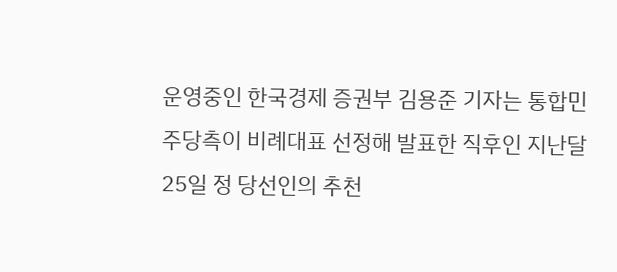운영중인 한국경제 증권부 김용준 기자는 통합민주당측이 비례대표 선정해 발표한 직후인 지난달 25일 정 당선인의 추천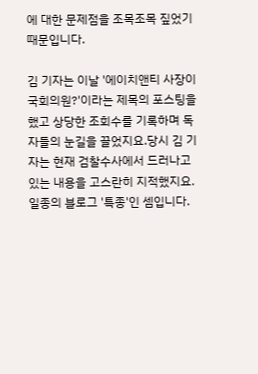에 대한 문제점을 조목조목 짚었기 때문입니다.

김 기자는 이날 '에이치앤티 사장이 국회의원?'이라는 제목의 포스팅을 했고 상당한 조회수를 기록하며 독자들의 눈길을 끌었지요.당시 김 기자는 현재 검찰수사에서 드러나고 있는 내용을 고스란히 지적했지요.일종의 블로그 '특종'인 셈입니다.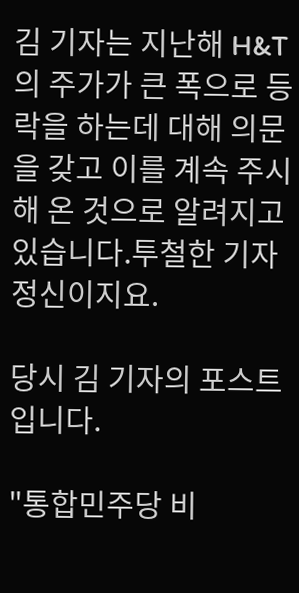김 기자는 지난해 H&T의 주가가 큰 폭으로 등락을 하는데 대해 의문을 갖고 이를 계속 주시해 온 것으로 알려지고 있습니다.투철한 기자 정신이지요.

당시 김 기자의 포스트입니다.

"통합민주당 비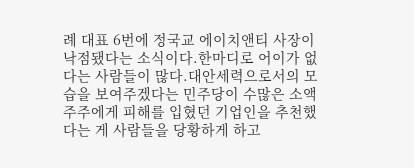례 대표 6번에 정국교 에이치앤티 사장이 낙점됐다는 소식이다.한마디로 어이가 없다는 사람들이 많다.대안세력으로서의 모습을 보여주겠다는 민주당이 수많은 소액주주에게 피해를 입혔던 기업인을 추천했다는 게 사람들을 당황하게 하고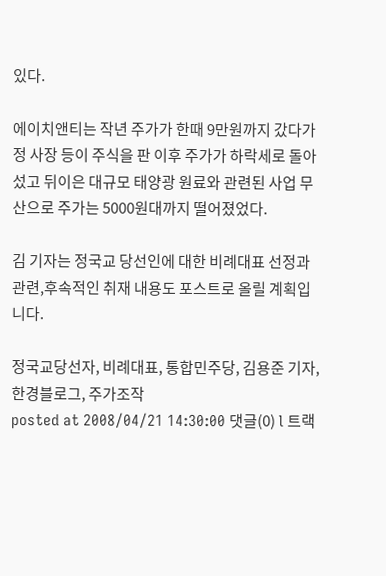있다.

에이치앤티는 작년 주가가 한때 9만원까지 갔다가 정 사장 등이 주식을 판 이후 주가가 하락세로 돌아섰고 뒤이은 대규모 태양광 원료와 관련된 사업 무산으로 주가는 5000원대까지 떨어졌었다.

김 기자는 정국교 당선인에 대한 비례대표 선정과 관련,후속적인 취재 내용도 포스트로 올릴 계획입니다.

정국교당선자, 비례대표, 통합민주당, 김용준 기자, 한경블로그, 주가조작
posted at 2008/04/21 14:30:00 댓글(0) l 트랙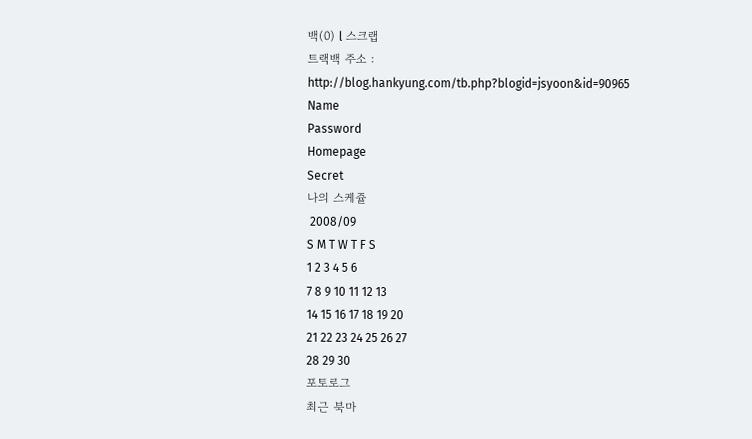백(0) l 스크랩
트랙백 주소 : http://blog.hankyung.com/tb.php?blogid=jsyoon&id=90965
Name
Password
Homepage
Secret
나의 스케쥴
 2008/09
S M T W T F S
1 2 3 4 5 6
7 8 9 10 11 12 13
14 15 16 17 18 19 20
21 22 23 24 25 26 27
28 29 30
포토로그
최근 북마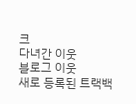크
다녀간 이웃
블로그 이웃
새로 등록된 트랙백